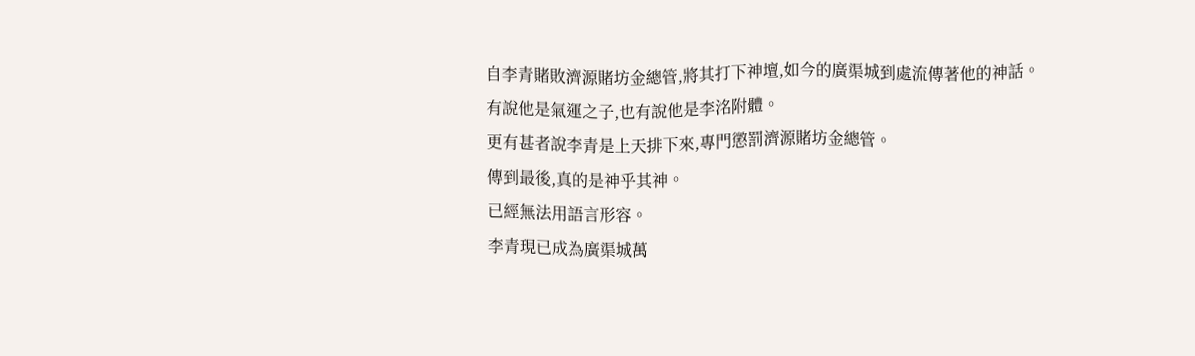自李青賭敗濟源賭坊金總管,將其打下神壇,如今的廣渠城到處流傳著他的神話。
有說他是氣運之子,也有說他是李洺附體。
更有甚者說李青是上天排下來,專門懲罰濟源賭坊金總管。
傳到最後,真的是神乎其神。
已經無法用語言形容。
李青現已成為廣渠城萬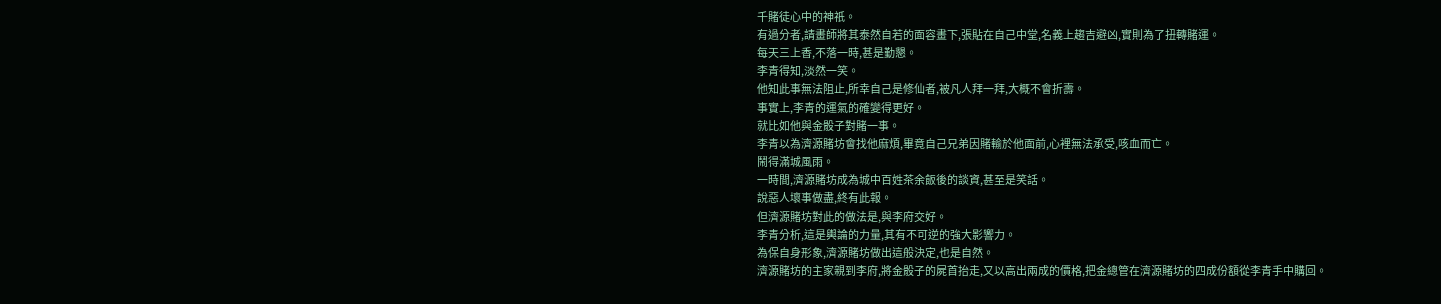千賭徒心中的神祇。
有過分者,請畫師將其泰然自若的面容畫下,張貼在自己中堂,名義上趨吉避凶,實則為了扭轉賭運。
每天三上香,不落一時,甚是勤懇。
李青得知,淡然一笑。
他知此事無法阻止,所幸自己是修仙者,被凡人拜一拜,大概不會折壽。
事實上,李青的運氣的確變得更好。
就比如他與金骰子對賭一事。
李青以為濟源賭坊會找他麻煩,畢竟自己兄弟因賭輸於他面前,心裡無法承受,咳血而亡。
鬧得滿城風雨。
一時間,濟源賭坊成為城中百姓茶余飯後的談資,甚至是笑話。
說惡人壞事做盡,終有此報。
但濟源賭坊對此的做法是,與李府交好。
李青分析,這是輿論的力量,其有不可逆的強大影響力。
為保自身形象,濟源賭坊做出這般決定,也是自然。
濟源賭坊的主家親到李府,將金骰子的屍首抬走,又以高出兩成的價格,把金總管在濟源賭坊的四成份額從李青手中購回。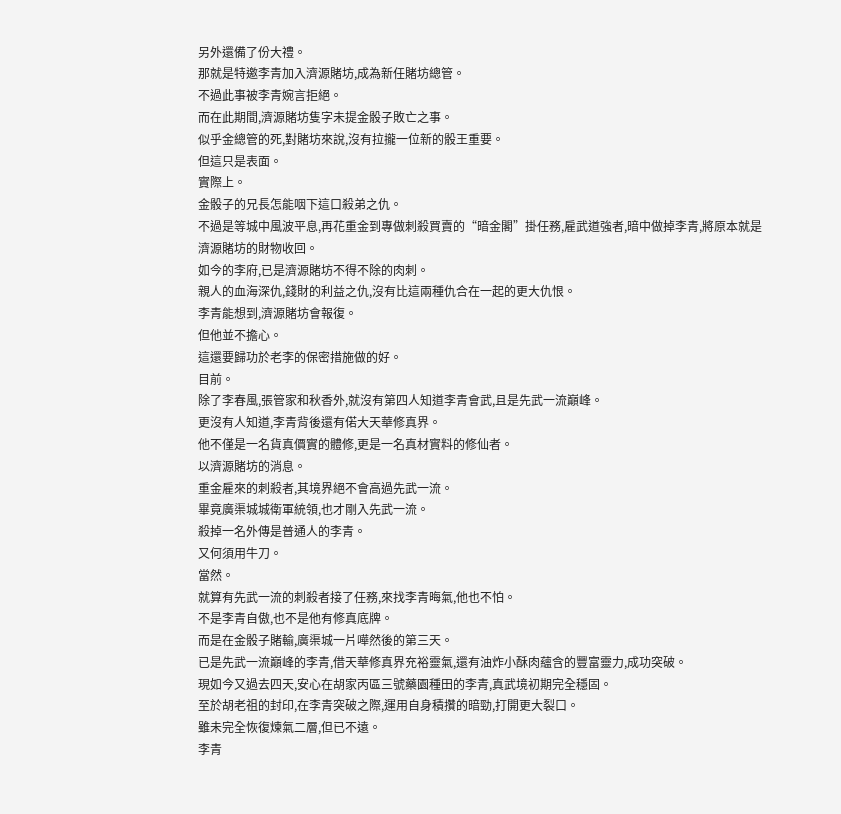另外還備了份大禮。
那就是特邀李青加入濟源賭坊,成為新任賭坊總管。
不過此事被李青婉言拒絕。
而在此期間,濟源賭坊隻字未提金骰子敗亡之事。
似乎金總管的死,對賭坊來說,沒有拉攏一位新的骰王重要。
但這只是表面。
實際上。
金骰子的兄長怎能咽下這口殺弟之仇。
不過是等城中風波平息,再花重金到專做刺殺買賣的“暗金閣”掛任務,雇武道強者,暗中做掉李青,將原本就是濟源賭坊的財物收回。
如今的李府,已是濟源賭坊不得不除的肉刺。
親人的血海深仇,錢財的利益之仇,沒有比這兩種仇合在一起的更大仇恨。
李青能想到,濟源賭坊會報復。
但他並不擔心。
這還要歸功於老李的保密措施做的好。
目前。
除了李春風,張管家和秋香外,就沒有第四人知道李青會武,且是先武一流巔峰。
更沒有人知道,李青背後還有偌大天華修真界。
他不僅是一名貨真價實的體修,更是一名真材實料的修仙者。
以濟源賭坊的消息。
重金雇來的刺殺者,其境界絕不會高過先武一流。
畢竟廣渠城城衛軍統領,也才剛入先武一流。
殺掉一名外傳是普通人的李青。
又何須用牛刀。
當然。
就算有先武一流的刺殺者接了任務,來找李青晦氣,他也不怕。
不是李青自傲,也不是他有修真底牌。
而是在金骰子賭輸,廣渠城一片嘩然後的第三天。
已是先武一流巔峰的李青,借天華修真界充裕靈氣,還有油炸小酥肉蘊含的豐富靈力,成功突破。
現如今又過去四天,安心在胡家丙區三號藥園種田的李青,真武境初期完全穩固。
至於胡老祖的封印,在李青突破之際,運用自身積攢的暗勁,打開更大裂口。
雖未完全恢復煉氣二層,但已不遠。
李青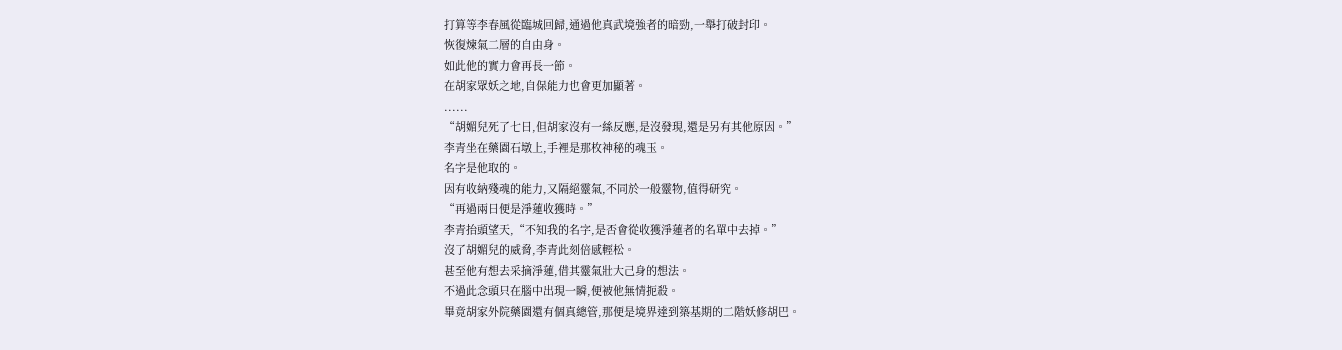打算等李春風從臨城回歸,通過他真武境強者的暗勁,一舉打破封印。
恢復煉氣二層的自由身。
如此他的實力會再長一節。
在胡家眾妖之地,自保能力也會更加顯著。
......
“胡媚兒死了七日,但胡家沒有一絲反應,是沒發現,還是另有其他原因。”
李青坐在藥園石墩上,手裡是那枚神秘的魂玉。
名字是他取的。
因有收納殘魂的能力,又隔絕靈氣,不同於一般靈物,值得研究。
“再過兩日便是淨蓮收獲時。”
李青抬頭望天,“不知我的名字,是否會從收獲淨蓮者的名單中去掉。”
沒了胡媚兒的威脅,李青此刻倍感輕松。
甚至他有想去采摘淨蓮,借其靈氣壯大己身的想法。
不過此念頭只在腦中出現一瞬,便被他無情扼殺。
畢竟胡家外院藥園還有個真總管,那便是境界達到築基期的二階妖修胡巴。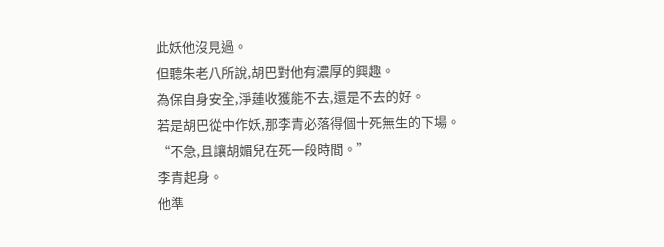此妖他沒見過。
但聽朱老八所說,胡巴對他有濃厚的興趣。
為保自身安全,淨蓮收獲能不去,還是不去的好。
若是胡巴從中作妖,那李青必落得個十死無生的下場。
“不急,且讓胡媚兒在死一段時間。”
李青起身。
他準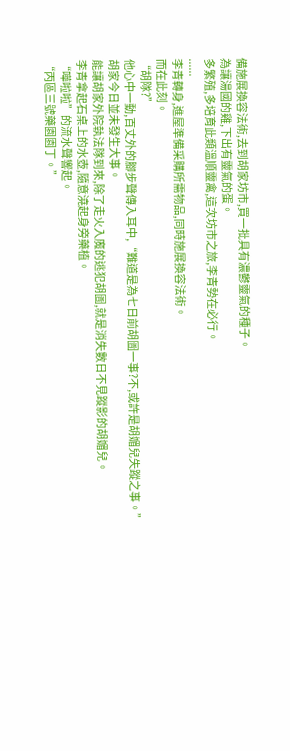備施展換容法術,去到胡家坊市,買一批具有濃鬱靈氣的種子。
為讓湯國的雞,下出有靈氣的蛋。
多繁殖,多培育此類溫順靈禽,這次坊市之旅,李青勢在必行。
......
李青轉身,進屋準備采購所需物品,同時施展換容法術。
而在此刻。
“胡隊?”
他心中一動,百丈外的腳步聲傳入耳中,“難道是為七日前胡圖一事?不,或許是胡媚兒失蹤之事。”
胡家今日並未發生大事。
能讓胡家外院執法隊到來,除了走火入魔的逃犯胡圖,就是消失數日不見蹤影的胡媚兒。
李青拿起石桌上的水壺,隨意澆起身旁藥植。
“嘩啦啦”的流水聲響起。
“丙區三號藥園園丁。”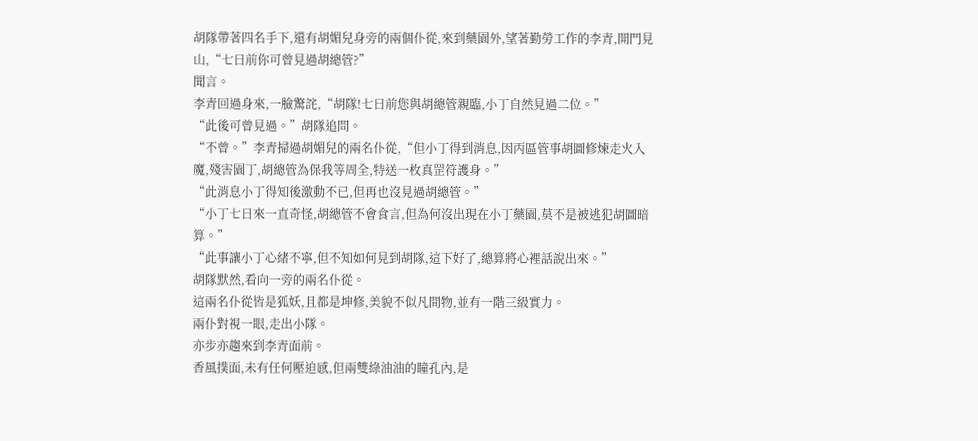胡隊帶著四名手下,還有胡媚兒身旁的兩個仆從,來到藥園外,望著勤勞工作的李青,開門見山,“七日前你可曾見過胡總管?”
聞言。
李青回過身來,一臉驚詫,“胡隊!七日前您與胡總管親臨,小丁自然見過二位。”
“此後可曾見過。”胡隊追問。
“不曾。”李青掃過胡媚兒的兩名仆從,“但小丁得到消息,因丙區管事胡圖修煉走火入魔,殘害園丁,胡總管為保我等周全,特送一枚真罡符護身。”
“此消息小丁得知後激動不已,但再也沒見過胡總管。”
“小丁七日來一直奇怪,胡總管不會食言,但為何沒出現在小丁藥園,莫不是被逃犯胡圖暗算。”
“此事讓小丁心緒不寧,但不知如何見到胡隊,這下好了,總算將心裡話說出來。”
胡隊默然,看向一旁的兩名仆從。
這兩名仆從皆是狐妖,且都是坤修,美貌不似凡間物,並有一階三級實力。
兩仆對視一眼,走出小隊。
亦步亦趨來到李青面前。
香風撲面,未有任何壓迫感,但兩雙綠油油的瞳孔內,是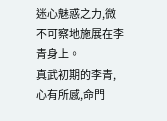迷心魅惑之力,微不可察地施展在李青身上。
真武初期的李青,心有所感,命門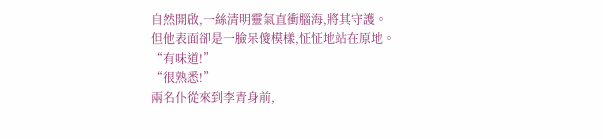自然開啟,一絲清明靈氣直衝腦海,將其守護。
但他表面卻是一臉呆傻模樣,怔怔地站在原地。
“有味道!”
“很熟悉!”
兩名仆從來到李青身前,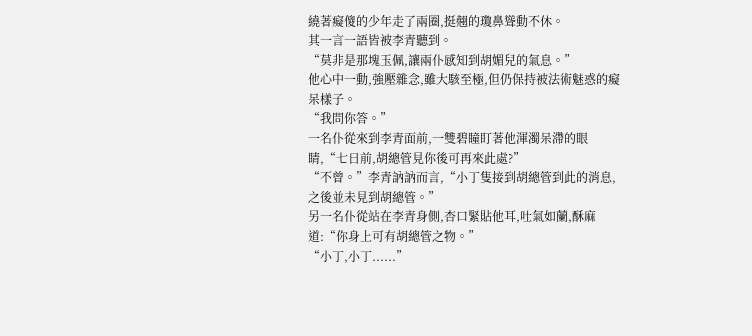繞著癡傻的少年走了兩圈,挺翹的瓊鼻聳動不休。
其一言一語皆被李青聽到。
“莫非是那塊玉佩,讓兩仆感知到胡媚兒的氣息。”
他心中一動,強壓雜念,雖大駭至極,但仍保持被法術魅惑的癡呆樣子。
“我問你答。”
一名仆從來到李青面前,一雙碧瞳盯著他渾濁呆滯的眼睛,“七日前,胡總管見你後可再來此處?”
“不曾。”李青訥訥而言,“小丁隻接到胡總管到此的消息,之後並未見到胡總管。”
另一名仆從站在李青身側,杏口緊貼他耳,吐氣如蘭,酥麻道:“你身上可有胡總管之物。”
“小丁,小丁......”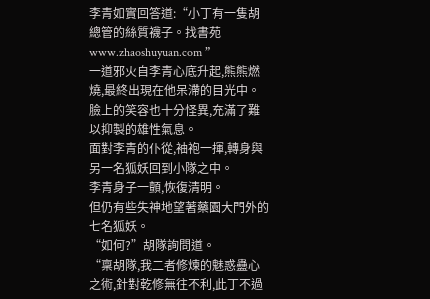李青如實回答道:“小丁有一隻胡總管的絲質襪子。找書苑 www.zhaoshuyuan.com ”
一道邪火自李青心底升起,熊熊燃燒,最終出現在他呆滯的目光中。
臉上的笑容也十分怪異,充滿了難以抑製的雄性氣息。
面對李青的仆從,袖袍一揮,轉身與另一名狐妖回到小隊之中。
李青身子一顫,恢復清明。
但仍有些失神地望著藥園大門外的七名狐妖。
“如何?”胡隊詢問道。
“稟胡隊,我二者修煉的魅惑蠱心之術,針對乾修無往不利,此丁不過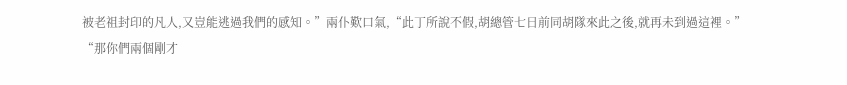被老祖封印的凡人,又豈能逃過我們的感知。”兩仆歎口氣,“此丁所說不假,胡總管七日前同胡隊來此之後,就再未到過這裡。”
“那你們兩個剛才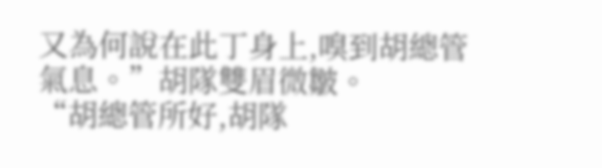又為何說在此丁身上,嗅到胡總管氣息。”胡隊雙眉微皺。
“胡總管所好,胡隊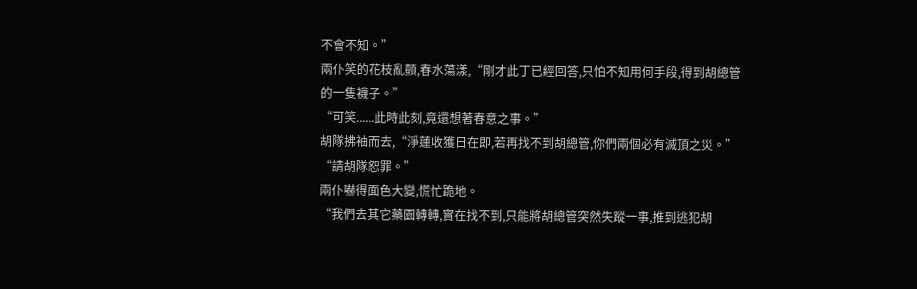不會不知。”
兩仆笑的花枝亂顫,春水蕩漾,“剛才此丁已經回答,只怕不知用何手段,得到胡總管的一隻襪子。”
“可笑......此時此刻,竟還想著春意之事。”
胡隊拂袖而去,“淨蓮收獲日在即,若再找不到胡總管,你們兩個必有滅頂之災。”
“請胡隊恕罪。”
兩仆嚇得面色大變,慌忙跪地。
“我們去其它藥園轉轉,實在找不到,只能將胡總管突然失蹤一事,推到逃犯胡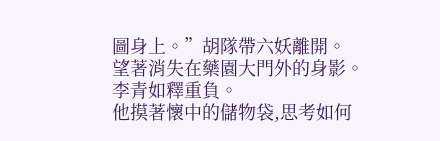圖身上。”胡隊帶六妖離開。
望著消失在藥園大門外的身影。
李青如釋重負。
他摸著懷中的儲物袋,思考如何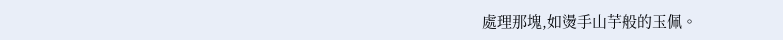處理那塊,如燙手山芋般的玉佩。